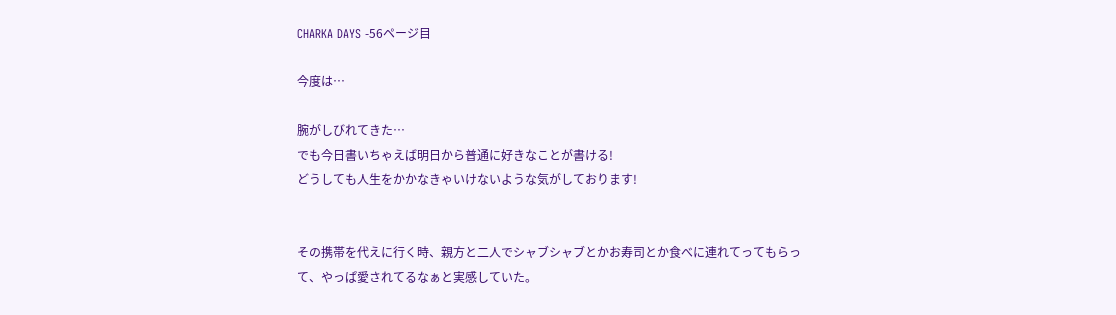CHARKA DAYS -56ページ目

今度は…

腕がしびれてきた…
でも今日書いちゃえば明日から普通に好きなことが書ける!
どうしても人生をかかなきゃいけないような気がしております!


その携帯を代えに行く時、親方と二人でシャブシャブとかお寿司とか食べに連れてってもらって、やっぱ愛されてるなぁと実感していた。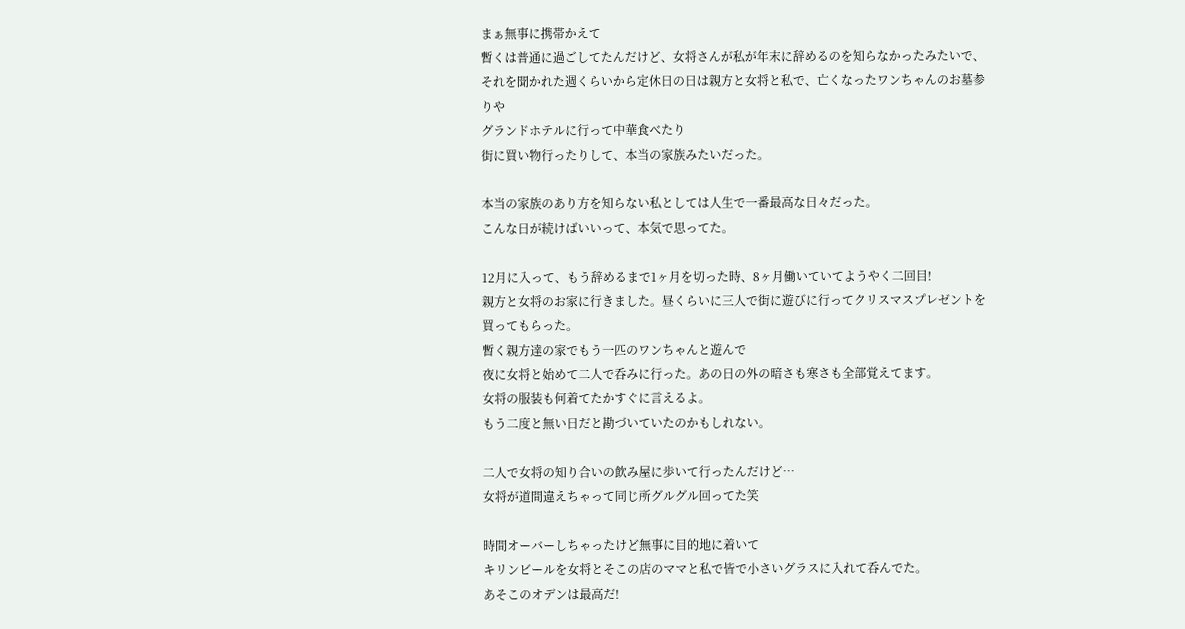まぁ無事に携帯かえて
暫くは普通に過ごしてたんだけど、女将さんが私が年末に辞めるのを知らなかったみたいで、
それを聞かれた週くらいから定休日の日は親方と女将と私で、亡くなったワンちゃんのお墓参りや
グランドホテルに行って中華食べたり
街に買い物行ったりして、本当の家族みたいだった。

本当の家族のあり方を知らない私としては人生で一番最高な日々だった。
こんな日が続けばいいって、本気で思ってた。

12月に入って、もう辞めるまで1ヶ月を切った時、8ヶ月働いていてようやく二回目!
親方と女将のお家に行きました。昼くらいに三人で街に遊びに行ってクリスマスプレゼントを買ってもらった。
暫く親方達の家でもう一匹のワンちゃんと遊んで
夜に女将と始めて二人で呑みに行った。あの日の外の暗さも寒さも全部覚えてます。
女将の服装も何着てたかすぐに言えるよ。
もう二度と無い日だと勘づいていたのかもしれない。

二人で女将の知り合いの飲み屋に歩いて行ったんだけど…
女将が道間違えちゃって同じ所グルグル回ってた笑

時間オーバーしちゃったけど無事に目的地に着いて
キリンビールを女将とそこの店のママと私で皆で小さいグラスに入れて呑んでた。
あそこのオデンは最高だ!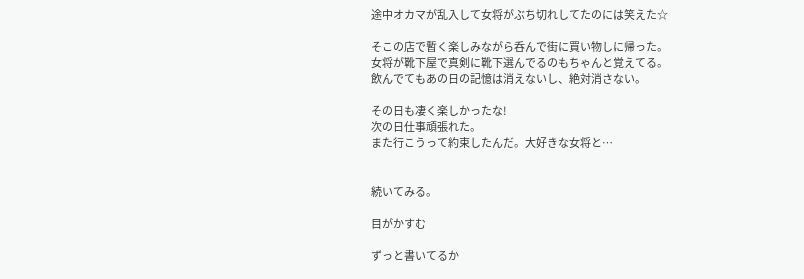途中オカマが乱入して女将がぶち切れしてたのには笑えた☆

そこの店で暫く楽しみながら呑んで街に買い物しに帰った。
女将が靴下屋で真剣に靴下選んでるのもちゃんと覚えてる。
飲んでてもあの日の記憶は消えないし、絶対消さない。

その日も凄く楽しかったな!
次の日仕事頑張れた。
また行こうって約束したんだ。大好きな女将と…


続いてみる。

目がかすむ

ずっと書いてるか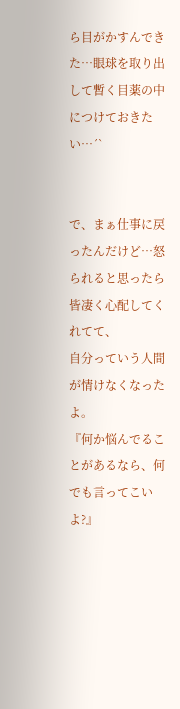ら目がかすんできた…眼球を取り出して暫く目薬の中につけておきたい…´`


で、まぁ仕事に戻ったんだけど…怒られると思ったら皆凄く心配してくれてて、
自分っていう人間が情けなくなったよ。
『何か悩んでることがあるなら、何でも言ってこいよ?』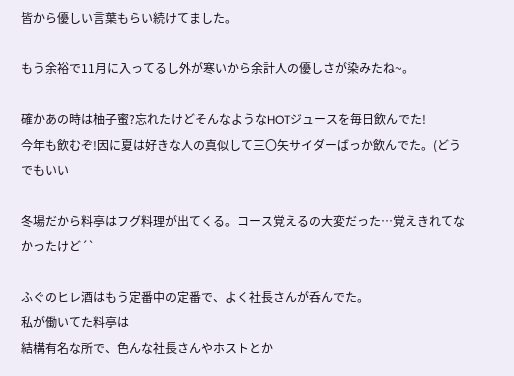皆から優しい言葉もらい続けてました。

もう余裕で11月に入ってるし外が寒いから余計人の優しさが染みたね~。

確かあの時は柚子蜜?忘れたけどそんなようなHOTジュースを毎日飲んでた!
今年も飲むぞ!因に夏は好きな人の真似して三〇矢サイダーばっか飲んでた。(どうでもいい

冬場だから料亭はフグ料理が出てくる。コース覚えるの大変だった…覚えきれてなかったけど´`

ふぐのヒレ酒はもう定番中の定番で、よく社長さんが呑んでた。
私が働いてた料亭は
結構有名な所で、色んな社長さんやホストとか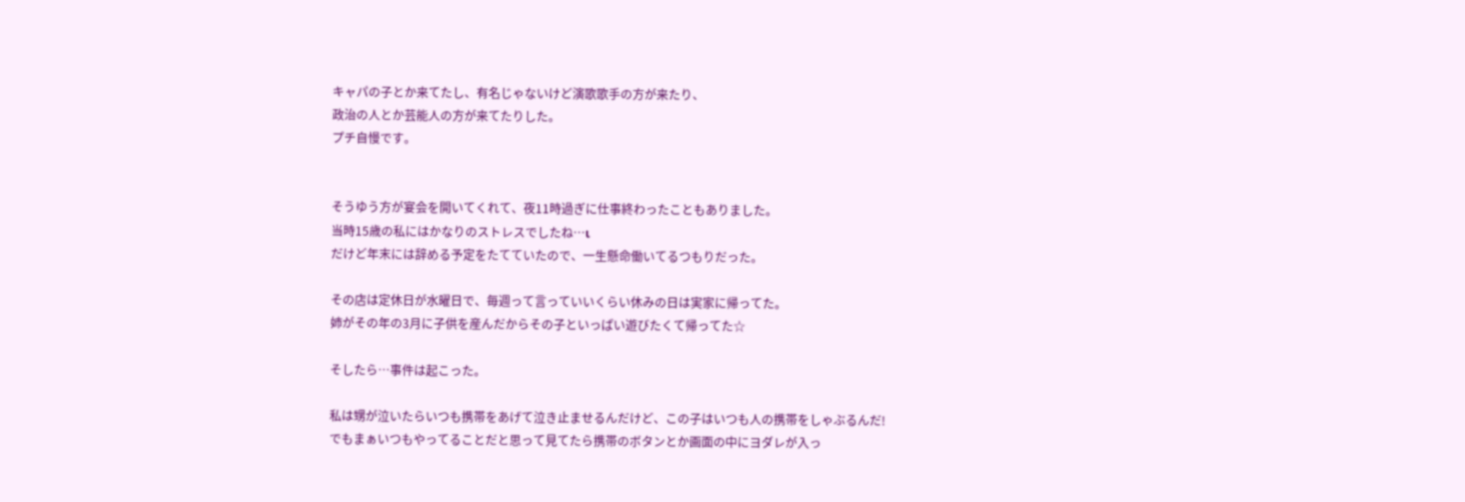キャパの子とか来てたし、有名じゃないけど演歌歌手の方が来たり、
政治の人とか芸能人の方が来てたりした。
プチ自慢です。


そうゆう方が宴会を開いてくれて、夜11時過ぎに仕事終わったこともありました。
当時15歳の私にはかなりのストレスでしたね…ι
だけど年末には辞める予定をたてていたので、一生懸命働いてるつもりだった。

その店は定休日が水曜日で、毎週って言っていいくらい休みの日は実家に帰ってた。
姉がその年の3月に子供を産んだからその子といっぱい遊びたくて帰ってた☆

そしたら…事件は起こった。

私は甥が泣いたらいつも携帯をあげて泣き止ませるんだけど、この子はいつも人の携帯をしゃぶるんだ!
でもまぁいつもやってることだと思って見てたら携帯のボタンとか画面の中にヨダレが入っ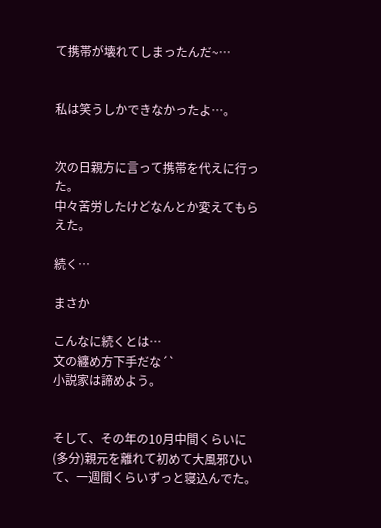て携帯が壊れてしまったんだ~…


私は笑うしかできなかったよ…。


次の日親方に言って携帯を代えに行った。
中々苦労したけどなんとか変えてもらえた。

続く…

まさか

こんなに続くとは…
文の纏め方下手だな´`
小説家は諦めよう。


そして、その年の10月中間くらいに(多分)親元を離れて初めて大風邪ひいて、一週間くらいずっと寝込んでた。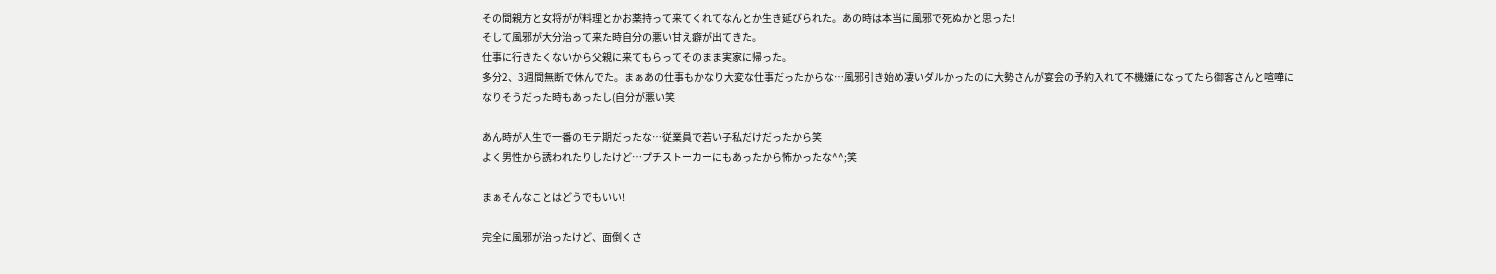その間親方と女将がが料理とかお薬持って来てくれてなんとか生き延びられた。あの時は本当に風邪で死ぬかと思った!
そして風邪が大分治って来た時自分の悪い甘え癖が出てきた。
仕事に行きたくないから父親に来てもらってそのまま実家に帰った。
多分2、3週間無断で休んでた。まぁあの仕事もかなり大変な仕事だったからな…風邪引き始め凄いダルかったのに大勢さんが宴会の予約入れて不機嫌になってたら御客さんと喧嘩になりそうだった時もあったし(自分が悪い笑

あん時が人生で一番のモテ期だったな…従業員で若い子私だけだったから笑
よく男性から誘われたりしたけど…プチストーカーにもあったから怖かったな^^;笑

まぁそんなことはどうでもいい!

完全に風邪が治ったけど、面倒くさ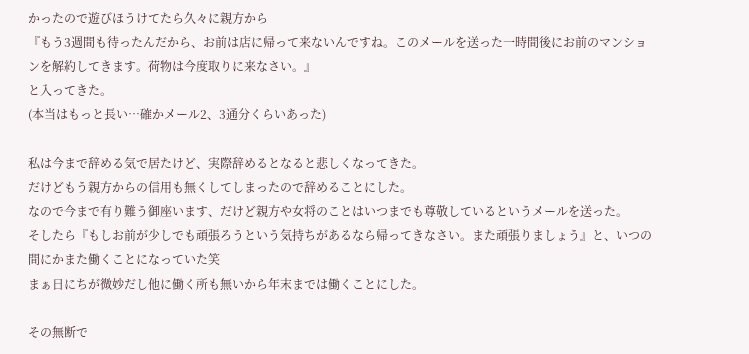かったので遊びほうけてたら久々に親方から
『もう3週間も待ったんだから、お前は店に帰って来ないんですね。このメールを送った一時間後にお前のマンションを解約してきます。荷物は今度取りに来なさい。』
と入ってきた。
(本当はもっと長い…確かメール2、3通分くらいあった)

私は今まで辞める気で居たけど、実際辞めるとなると悲しくなってきた。
だけどもう親方からの信用も無くしてしまったので辞めることにした。
なので今まで有り難う御座います、だけど親方や女将のことはいつまでも尊敬しているというメールを送った。
そしたら『もしお前が少しでも頑張ろうという気持ちがあるなら帰ってきなさい。また頑張りましょう』と、いつの間にかまた働くことになっていた笑
まぁ日にちが微妙だし他に働く所も無いから年末までは働くことにした。

その無断で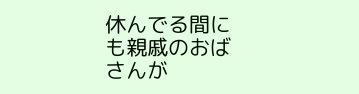休んでる間にも親戚のおばさんが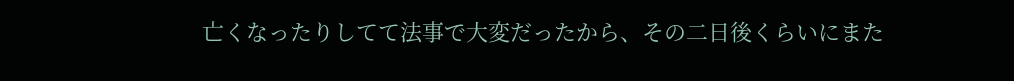亡くなったりしてて法事で大変だったから、その二日後くらいにまた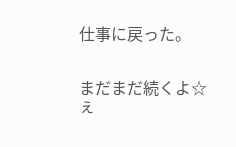仕事に戻った。


まだまだ続くよ☆ぇ